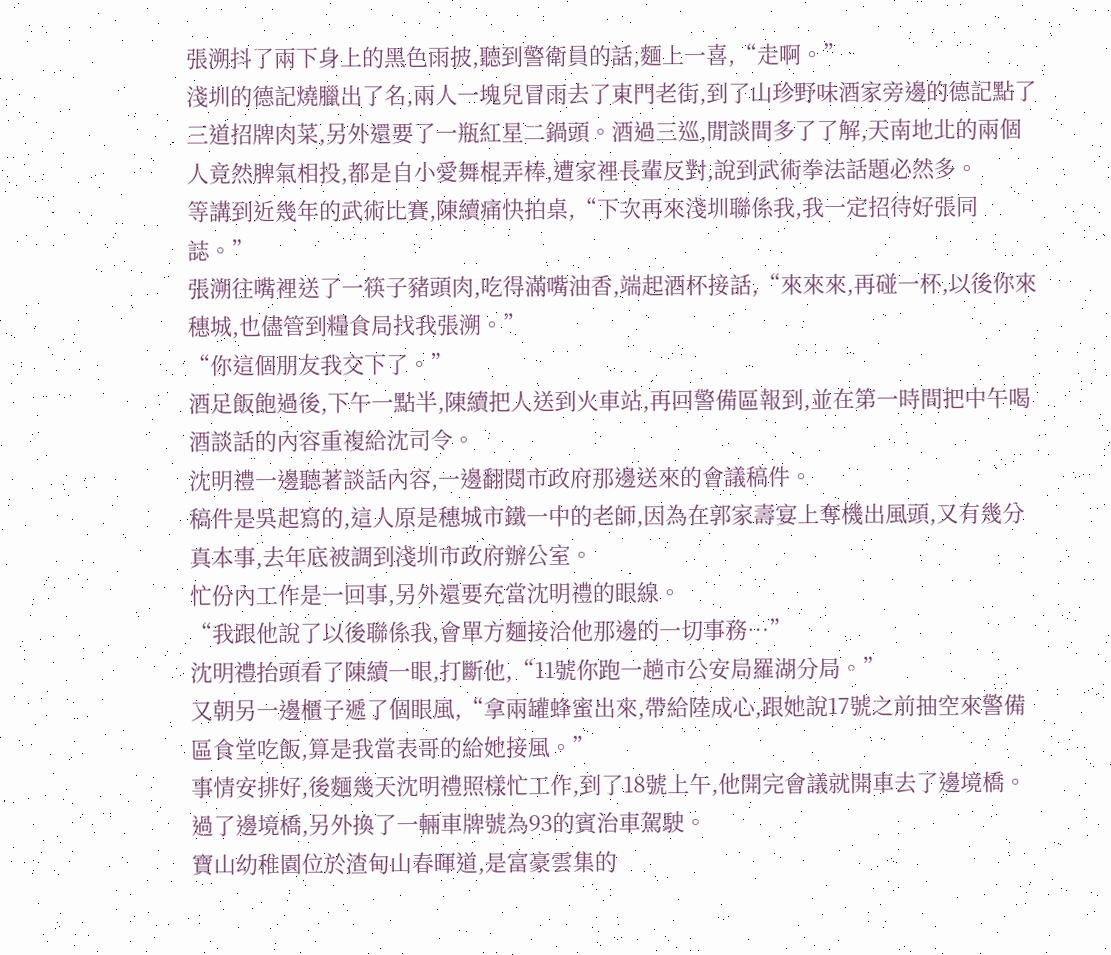張溯抖了兩下身上的黑色雨披,聽到警衛員的話,麵上一喜,“走啊。”
淺圳的德記燒臘出了名,兩人一塊兒冒雨去了東門老街,到了山珍野味酒家旁邊的德記點了三道招牌肉菜,另外還要了一瓶紅星二鍋頭。酒過三巡,閒談間多了了解,天南地北的兩個人竟然脾氣相投,都是自小愛舞棍弄棒,遭家裡長輩反對,說到武術拳法話題必然多。
等講到近幾年的武術比賽,陳續痛快拍桌,“下次再來淺圳聯係我,我一定招待好張同誌。”
張溯往嘴裡送了一筷子豬頭肉,吃得滿嘴油香,端起酒杯接話,“來來來,再碰一杯,以後你來穗城,也儘管到糧食局找我張溯。”
“你這個朋友我交下了。”
酒足飯飽過後,下午一點半,陳續把人送到火車站,再回警備區報到,並在第一時間把中午喝酒談話的內容重複給沈司令。
沈明禮一邊聽著談話內容,一邊翻閱市政府那邊送來的會議稿件。
稿件是吳起寫的,這人原是穗城市鐵一中的老師,因為在郭家壽宴上奪機出風頭,又有幾分真本事,去年底被調到淺圳市政府辦公室。
忙份內工作是一回事,另外還要充當沈明禮的眼線。
“我跟他說了以後聯係我,會單方麵接洽他那邊的一切事務…”
沈明禮抬頭看了陳續一眼,打斷他,“11號你跑一趟市公安局羅湖分局。”
又朝另一邊櫃子遞了個眼風,“拿兩罐蜂蜜出來,帶給陸成心,跟她說17號之前抽空來警備區食堂吃飯,算是我當表哥的給她接風。”
事情安排好,後麵幾天沈明禮照樣忙工作,到了18號上午,他開完會議就開車去了邊境橋。
過了邊境橋,另外換了一輛車牌號為93的賓治車駕駛。
寶山幼稚園位於渣甸山春暉道,是富豪雲集的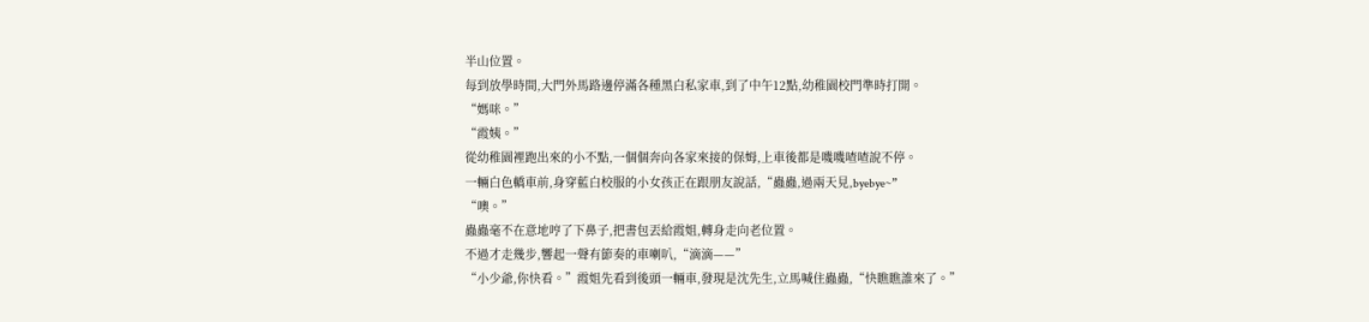半山位置。
每到放學時間,大門外馬路邊停滿各種黑白私家車,到了中午12點,幼稚園校門準時打開。
“媽咪。”
“霞姨。”
從幼稚園裡跑出來的小不點,一個個奔向各家來接的保姆,上車後都是嘰嘰喳喳說不停。
一輛白色轎車前,身穿藍白校服的小女孩正在跟朋友說話,“蟲蟲,過兩天見,byebye~”
“噢。”
蟲蟲毫不在意地哼了下鼻子,把書包丟給霞姐,轉身走向老位置。
不過才走幾步,響起一聲有節奏的車喇叭,“滴滴——”
“小少爺,你快看。”霞姐先看到後頭一輛車,發現是沈先生,立馬喊住蟲蟲,“快瞧瞧誰來了。”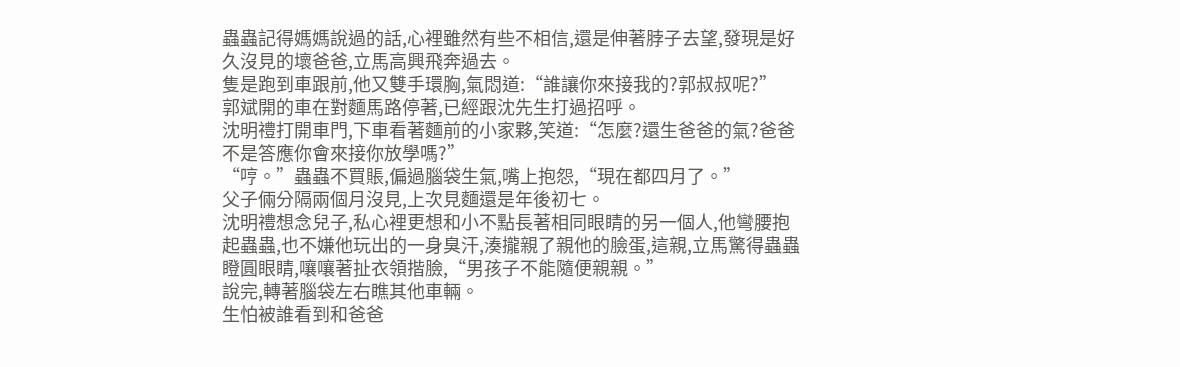蟲蟲記得媽媽說過的話,心裡雖然有些不相信,還是伸著脖子去望,發現是好久沒見的壞爸爸,立馬高興飛奔過去。
隻是跑到車跟前,他又雙手環胸,氣悶道:“誰讓你來接我的?郭叔叔呢?”
郭斌開的車在對麵馬路停著,已經跟沈先生打過招呼。
沈明禮打開車門,下車看著麵前的小家夥,笑道:“怎麼?還生爸爸的氣?爸爸不是答應你會來接你放學嗎?”
“哼。”蟲蟲不買賬,偏過腦袋生氣,嘴上抱怨,“現在都四月了。”
父子倆分隔兩個月沒見,上次見麵還是年後初七。
沈明禮想念兒子,私心裡更想和小不點長著相同眼睛的另一個人,他彎腰抱起蟲蟲,也不嫌他玩出的一身臭汗,湊攏親了親他的臉蛋,這親,立馬驚得蟲蟲瞪圓眼睛,嚷嚷著扯衣領揩臉,“男孩子不能隨便親親。”
說完,轉著腦袋左右瞧其他車輛。
生怕被誰看到和爸爸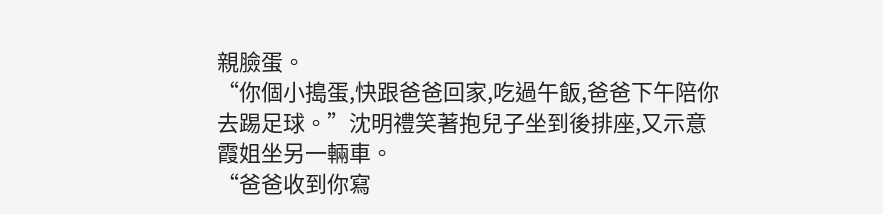親臉蛋。
“你個小搗蛋,快跟爸爸回家,吃過午飯,爸爸下午陪你去踢足球。”沈明禮笑著抱兒子坐到後排座,又示意霞姐坐另一輛車。
“爸爸收到你寫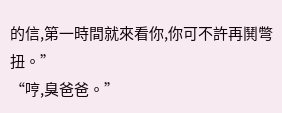的信,第一時間就來看你,你可不許再鬨彆扭。”
“哼,臭爸爸。”